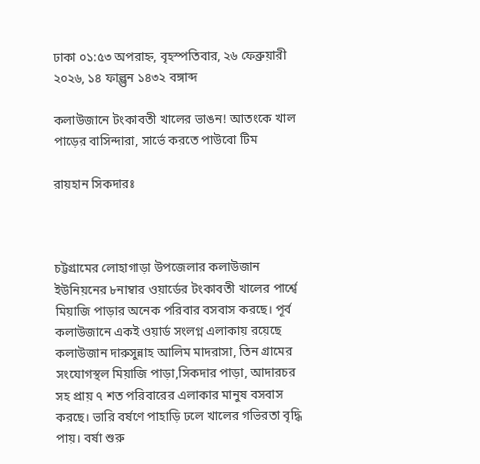ঢাকা ০১:৫৩ অপরাহ্ন, বৃহস্পতিবার, ২৬ ফেব্রুয়ারী ২০২৬, ১৪ ফাল্গুন ১৪৩২ বঙ্গাব্দ

কলাউজানে টংকাবতী খালের ভাঙন! আতংকে খাল পাড়ের বাসিন্দারা, সার্ভে করতে পাউবো টিম

রায়হান সিকদারঃ



চট্টগ্রামের লোহাগাড়া উপজেলার কলাউজান ইউনিয়নের ৮নাম্বার ওয়ার্ডের টংকাবতী খালের পার্শ্বে মিয়াজি পাড়ার অনেক পরিবার বসবাস করছে। পূর্ব কলাউজানে একই ওয়ার্ড সংলগ্ন এলাকায় রয়েছে কলাউজান দারুসুন্নাহ আলিম মাদরাসা, তিন গ্রামের সংযোগস্থল মিয়াজি পাড়া,সিকদার পাড়া, আদারচর সহ প্রায় ৭ শত পরিবারের এলাকার মানুষ বসবাস করছে। ভারি বর্ষণে পাহাড়ি ঢলে খালের গভিরতা বৃদ্ধি পায়। বর্ষা শুরু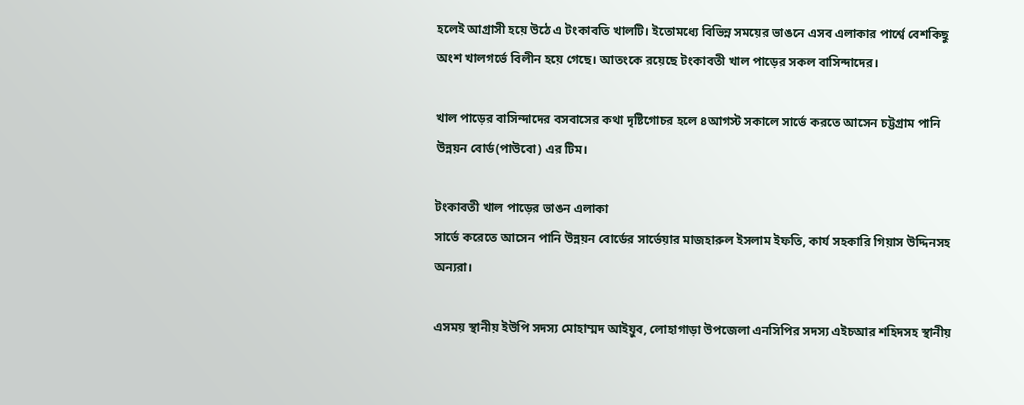হলেই আগ্রাসী হয়ে উঠে এ টংকাবতি খালটি। ইতোমধ্যে বিভিন্ন সময়ের ভাঙনে এসব এলাকার পার্শ্বে বেশকিছু অংশ খালগর্ভে বিলীন হয়ে গেছে। আতংকে রয়েছে টংকাবতী খাল পাড়ের সকল বাসিন্দাদের।

খাল পাড়ের বাসিন্দাদের বসবাসের কথা দৃষ্টিগোচর হলে ৪আগস্ট সকালে সার্ভে করতে আসেন চট্টগ্রাম পানি উন্নয়ন বোর্ড(পাউবো) এর টিম।

টংকাবতী খাল পাড়ের ভাঙন এলাকা
সার্ভে করেতে আসেন পানি উন্নয়ন বোর্ডের সার্ভেয়ার মাজহারুল ইসলাম ইফতি, কার্য সহকারি গিয়াস উদ্দিনসহ অন্যরা।

এসময় স্থানীয় ইউপি সদস্য মোহাম্মদ আইয়ুব, লোহাগাড়া উপজেলা এনসিপির সদস্য এইচআর শহিদসহ স্থানীয়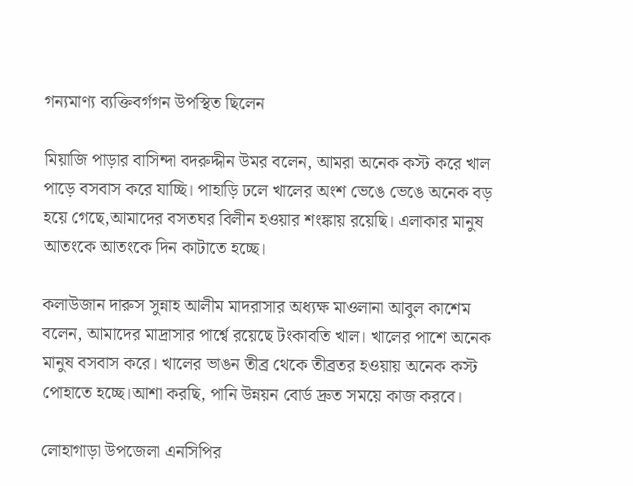গন্যমাণ্য ব্যক্তিবর্গগন উপস্থিত ছিলেন

মিয়াজি পাড়ার বাসিন্দা বদরুদ্দীন উমর বলেন, আমরা অনেক কস্ট করে খাল পাড়ে বসবাস করে যাচ্ছি। পাহাড়ি ঢলে খালের অংশ ভেঙে ভেঙে অনেক বড় হয়ে গেছে,আমাদের বসতঘর বিলীন হওয়ার শংঙ্কায় রয়েছি। এলাকার মানুষ আতংকে আতংকে দিন কাটাতে হচ্ছে।

কলাউজান দারুস সুন্নাহ আলীম মাদরাসার অধ্যক্ষ মাওলানা আবুল কাশেম বলেন, আমাদের মাদ্রাসার পার্শ্বে রয়েছে টংকাবতি খাল। খালের পাশে অনেক মানুষ বসবাস করে। খালের ভাঙন তীব্র থেকে তীব্রতর হওয়ায় অনেক কস্ট পোহাতে হচ্ছে।আশা করছি, পানি উন্নয়ন বোর্ড দ্রুত সময়ে কাজ করবে।

লোহাগাড়া উপজেলা এনসিপির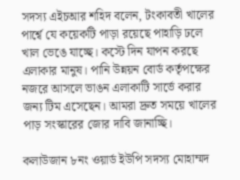সদস্য এইচআর শহিদ বলেন, টংকাবতী খালের পার্শ্বে যে কয়েকটি পাড়া রয়েছে পাহাড়ি ঢলে খাল ভেঙে যাচ্ছে। কস্টে দিন যাপন করছে এলাকার মানুষ। পানি উন্নয়ন বোর্ড কর্তৃপক্ষের নজরে আসলে ভাঙন এলাকাটি সার্ভে করার জন্য টিম এসেছেন। আমরা দ্রুত সময়ে খালের পাড় সংস্কারের জোর দাবি জানাচ্ছি।

কলাউজান ৮নং ওয়ার্ড ইউপি সদস্য মোহাম্মদ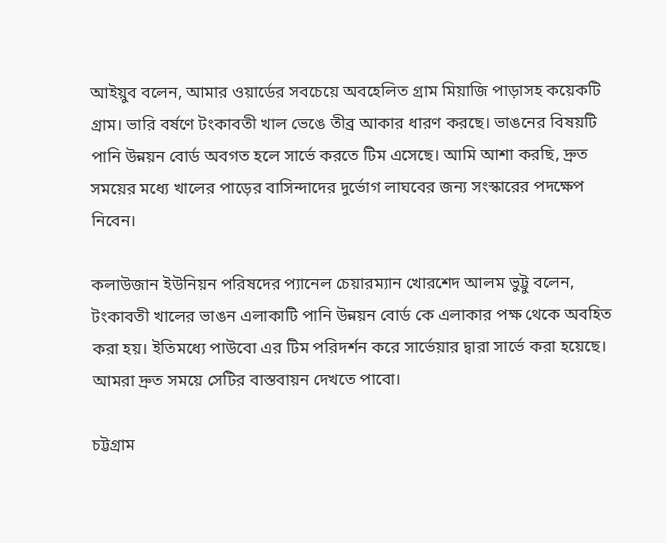আইয়ুব বলেন, আমার ওয়ার্ডের সবচেয়ে অবহেলিত গ্রাম মিয়াজি পাড়াসহ কয়েকটি গ্রাম। ভারি বর্ষণে টংকাবতী খাল ভেঙে তীব্র আকার ধারণ করছে। ভাঙনের বিষয়টি পানি উন্নয়ন বোর্ড অবগত হলে সার্ভে করতে টিম এসেছে। আমি আশা করছি, দ্রুত সময়ের মধ্যে খালের পাড়ের বাসিন্দাদের দুর্ভোগ লাঘবের জন্য সংস্কারের পদক্ষেপ নিবেন।

কলাউজান ইউনিয়ন পরিষদের প্যানেল চেয়ারম্যান খোরশেদ আলম ভুট্টু বলেন, টংকাবতী খালের ভাঙন এলাকাটি পানি উন্নয়ন বোর্ড কে এলাকার পক্ষ থেকে অবহিত করা হয়। ইতিমধ্যে পাউবো এর টিম পরিদর্শন করে সার্ভেয়ার দ্বারা সার্ভে করা হয়েছে। আমরা দ্রুত সময়ে সেটির বাস্তবায়ন দেখতে পাবো।

চট্টগ্রাম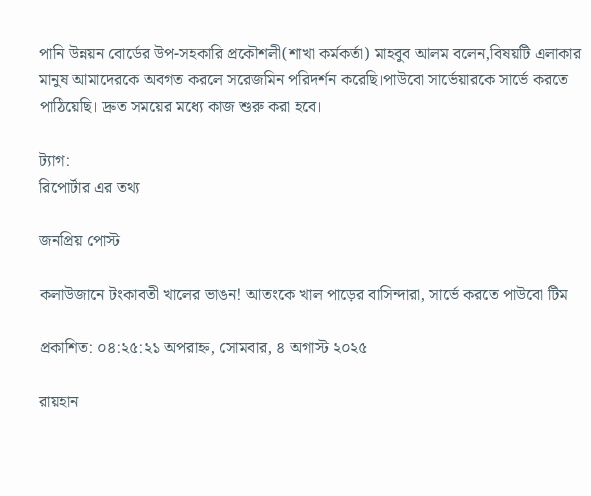পানি উন্নয়ন বোর্ডের উপ-সহকারি প্রকৌশলী(শাখা কর্মকর্তা) মাহবুব আলম বলেন,বিষয়টি এলাকার মানুষ আমাদেরকে অবগত করলে সরেজমিন পরিদর্শন করেছি।পাউবো সার্ভেয়ারকে সার্ভে করতে পাঠিয়েছি। দ্রুত সময়ের মধ্যে কাজ শুরু করা হবে।

ট্যাগ:
রিপোর্টার এর তথ্য

জনপ্রিয় পোস্ট

কলাউজানে টংকাবতী খালের ভাঙন! আতংকে খাল পাড়ের বাসিন্দারা, সার্ভে করতে পাউবো টিম

প্রকাশিত: ০৪:২৫:২১ অপরাহ্ন, সোমবার, ৪ অগাস্ট ২০২৫

রায়হান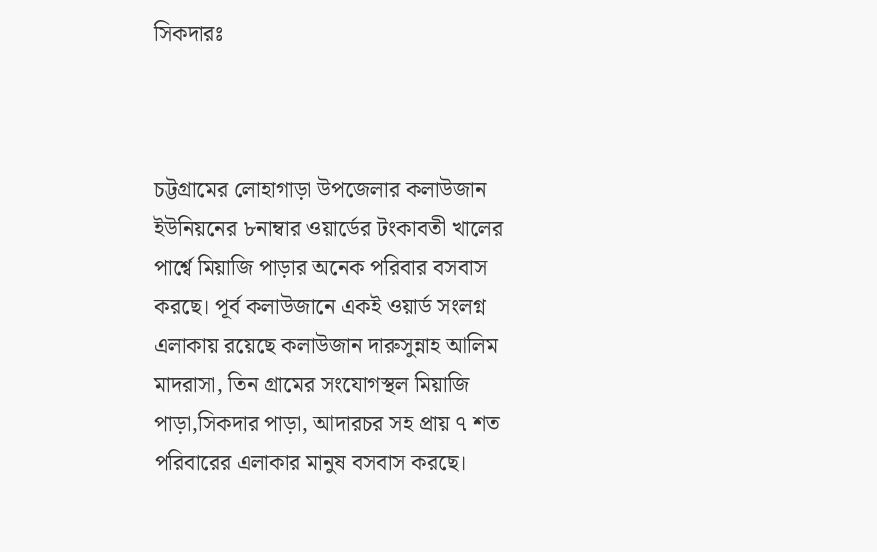সিকদারঃ



চট্টগ্রামের লোহাগাড়া উপজেলার কলাউজান ইউনিয়নের ৮নাম্বার ওয়ার্ডের টংকাবতী খালের পার্শ্বে মিয়াজি পাড়ার অনেক পরিবার বসবাস করছে। পূর্ব কলাউজানে একই ওয়ার্ড সংলগ্ন এলাকায় রয়েছে কলাউজান দারুসুন্নাহ আলিম মাদরাসা, তিন গ্রামের সংযোগস্থল মিয়াজি পাড়া,সিকদার পাড়া, আদারচর সহ প্রায় ৭ শত পরিবারের এলাকার মানুষ বসবাস করছে।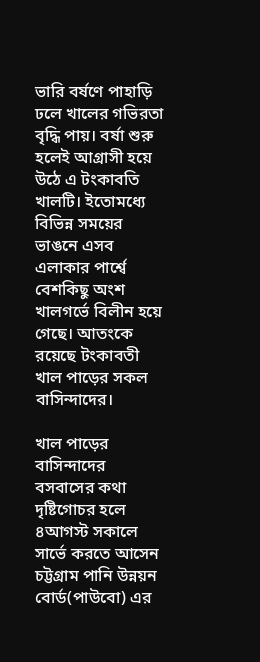ভারি বর্ষণে পাহাড়ি ঢলে খালের গভিরতা বৃদ্ধি পায়। বর্ষা শুরু হলেই আগ্রাসী হয়ে উঠে এ টংকাবতি খালটি। ইতোমধ্যে বিভিন্ন সময়ের ভাঙনে এসব এলাকার পার্শ্বে বেশকিছু অংশ খালগর্ভে বিলীন হয়ে গেছে। আতংকে রয়েছে টংকাবতী খাল পাড়ের সকল বাসিন্দাদের।

খাল পাড়ের বাসিন্দাদের বসবাসের কথা দৃষ্টিগোচর হলে ৪আগস্ট সকালে সার্ভে করতে আসেন চট্টগ্রাম পানি উন্নয়ন বোর্ড(পাউবো) এর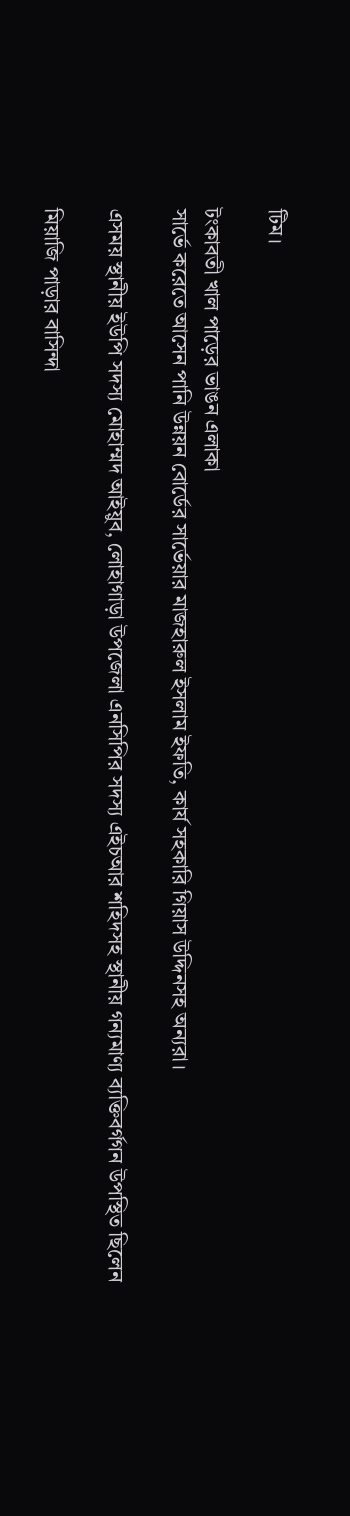টিম।

টংকাবতী খাল পাড়ের ভাঙন এলাকা
সার্ভে করেতে আসেন পানি উন্নয়ন বোর্ডের সার্ভেয়ার মাজহারুল ইসলাম ইফতি, কার্য সহকারি গিয়াস উদ্দিনসহ অন্যরা।

এসময় স্থানীয় ইউপি সদস্য মোহাম্মদ আইয়ুব, লোহাগাড়া উপজেলা এনসিপির সদস্য এইচআর শহিদসহ স্থানীয় গন্যমাণ্য ব্যক্তিবর্গগন উপস্থিত ছিলেন

মিয়াজি পাড়ার বাসিন্দা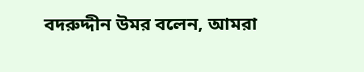বদরুদ্দীন উমর বলেন, আমরা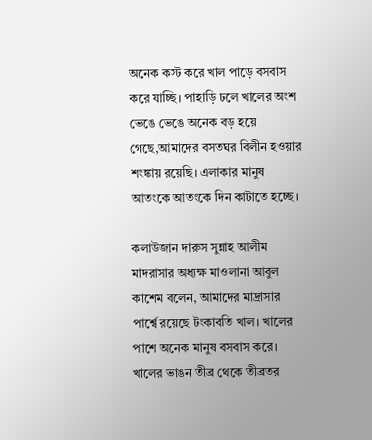অনেক কস্ট করে খাল পাড়ে বসবাস করে যাচ্ছি। পাহাড়ি ঢলে খালের অংশ ভেঙে ভেঙে অনেক বড় হয়ে গেছে,আমাদের বসতঘর বিলীন হওয়ার শংঙ্কায় রয়েছি। এলাকার মানুষ আতংকে আতংকে দিন কাটাতে হচ্ছে।

কলাউজান দারুস সুন্নাহ আলীম মাদরাসার অধ্যক্ষ মাওলানা আবুল কাশেম বলেন, আমাদের মাদ্রাসার পার্শ্বে রয়েছে টংকাবতি খাল। খালের পাশে অনেক মানুষ বসবাস করে। খালের ভাঙন তীব্র থেকে তীব্রতর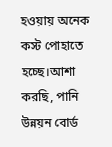হওয়ায় অনেক কস্ট পোহাতে হচ্ছে।আশা করছি, পানি উন্নয়ন বোর্ড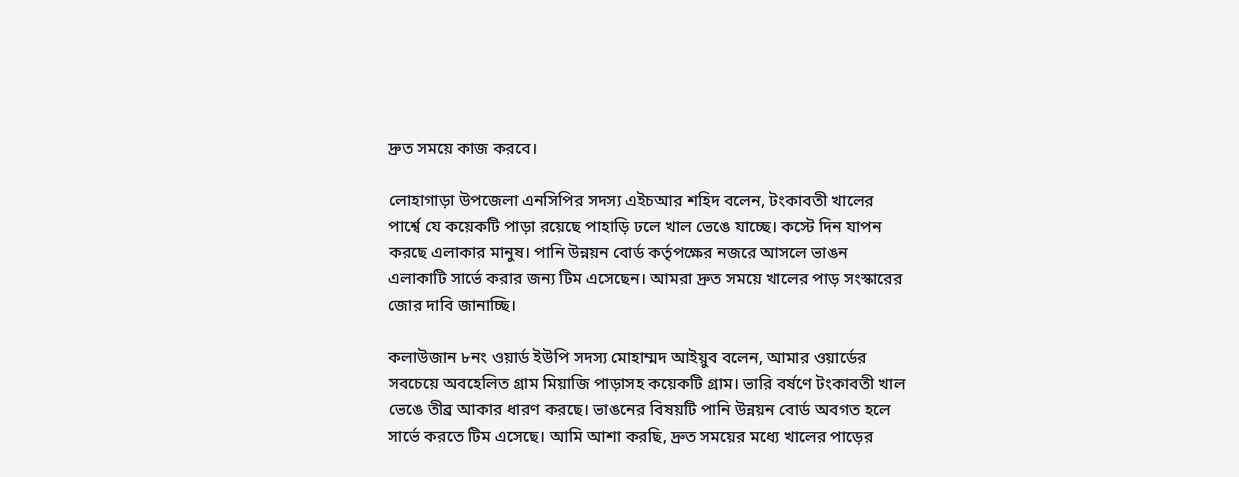দ্রুত সময়ে কাজ করবে।

লোহাগাড়া উপজেলা এনসিপির সদস্য এইচআর শহিদ বলেন, টংকাবতী খালের পার্শ্বে যে কয়েকটি পাড়া রয়েছে পাহাড়ি ঢলে খাল ভেঙে যাচ্ছে। কস্টে দিন যাপন করছে এলাকার মানুষ। পানি উন্নয়ন বোর্ড কর্তৃপক্ষের নজরে আসলে ভাঙন এলাকাটি সার্ভে করার জন্য টিম এসেছেন। আমরা দ্রুত সময়ে খালের পাড় সংস্কারের জোর দাবি জানাচ্ছি।

কলাউজান ৮নং ওয়ার্ড ইউপি সদস্য মোহাম্মদ আইয়ুব বলেন, আমার ওয়ার্ডের সবচেয়ে অবহেলিত গ্রাম মিয়াজি পাড়াসহ কয়েকটি গ্রাম। ভারি বর্ষণে টংকাবতী খাল ভেঙে তীব্র আকার ধারণ করছে। ভাঙনের বিষয়টি পানি উন্নয়ন বোর্ড অবগত হলে সার্ভে করতে টিম এসেছে। আমি আশা করছি, দ্রুত সময়ের মধ্যে খালের পাড়ের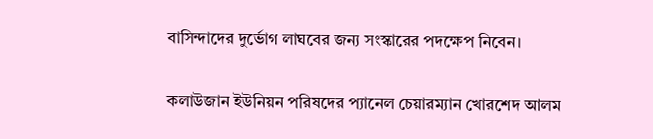বাসিন্দাদের দুর্ভোগ লাঘবের জন্য সংস্কারের পদক্ষেপ নিবেন।

কলাউজান ইউনিয়ন পরিষদের প্যানেল চেয়ারম্যান খোরশেদ আলম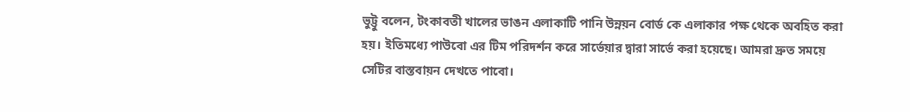ভুট্টু বলেন, টংকাবতী খালের ভাঙন এলাকাটি পানি উন্নয়ন বোর্ড কে এলাকার পক্ষ থেকে অবহিত করা হয়। ইতিমধ্যে পাউবো এর টিম পরিদর্শন করে সার্ভেয়ার দ্বারা সার্ভে করা হয়েছে। আমরা দ্রুত সময়ে সেটির বাস্তবায়ন দেখতে পাবো।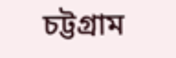চট্টগ্রাম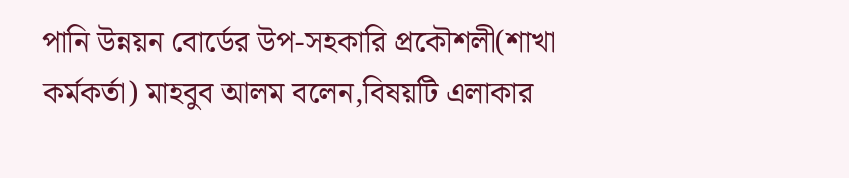পানি উন্নয়ন বোর্ডের উপ-সহকারি প্রকৌশলী(শাখা কর্মকর্তা) মাহবুব আলম বলেন,বিষয়টি এলাকার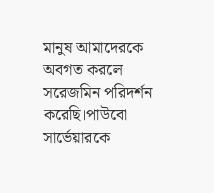মানুষ আমাদেরকে অবগত করলে সরেজমিন পরিদর্শন করেছি।পাউবো সার্ভেয়ারকে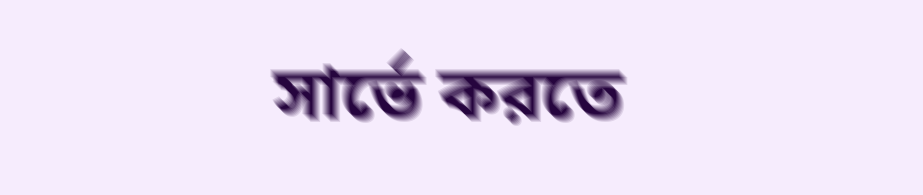সার্ভে করতে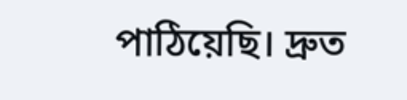পাঠিয়েছি। দ্রুত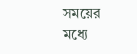সময়ের মধ্যে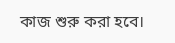কাজ শুরু করা হবে।